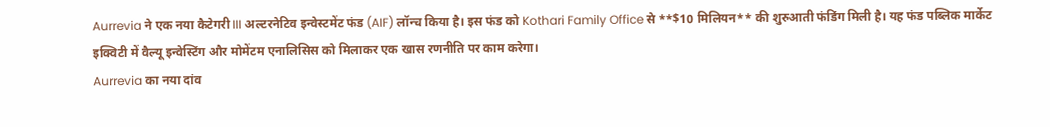Aurrevia ने एक नया कैटेगरी III अल्टरनेटिव इन्वेस्टमेंट फंड (AIF) लॉन्च किया है। इस फंड को Kothari Family Office से **$10 मिलियन** की शुरुआती फंडिंग मिली है। यह फंड पब्लिक मार्केट इक्विटी में वैल्यू इन्वेस्टिंग और मोमेंटम एनालिसिस को मिलाकर एक खास रणनीति पर काम करेगा।
Aurrevia का नया दांव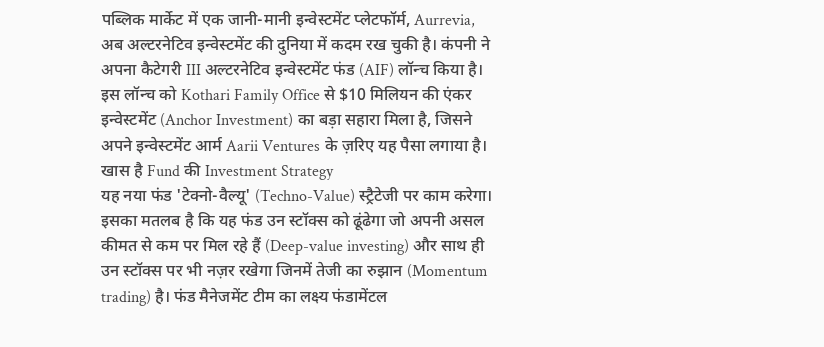पब्लिक मार्केट में एक जानी-मानी इन्वेस्टमेंट प्लेटफॉर्म, Aurrevia, अब अल्टरनेटिव इन्वेस्टमेंट की दुनिया में कदम रख चुकी है। कंपनी ने अपना कैटेगरी III अल्टरनेटिव इन्वेस्टमेंट फंड (AIF) लॉन्च किया है। इस लॉन्च को Kothari Family Office से $10 मिलियन की एंकर इन्वेस्टमेंट (Anchor Investment) का बड़ा सहारा मिला है, जिसने अपने इन्वेस्टमेंट आर्म Aarii Ventures के ज़रिए यह पैसा लगाया है।
खास है Fund की Investment Strategy
यह नया फंड 'टेक्नो-वैल्यू' (Techno-Value) स्ट्रैटेजी पर काम करेगा। इसका मतलब है कि यह फंड उन स्टॉक्स को ढूंढेगा जो अपनी असल कीमत से कम पर मिल रहे हैं (Deep-value investing) और साथ ही उन स्टॉक्स पर भी नज़र रखेगा जिनमें तेजी का रुझान (Momentum trading) है। फंड मैनेजमेंट टीम का लक्ष्य फंडामेंटल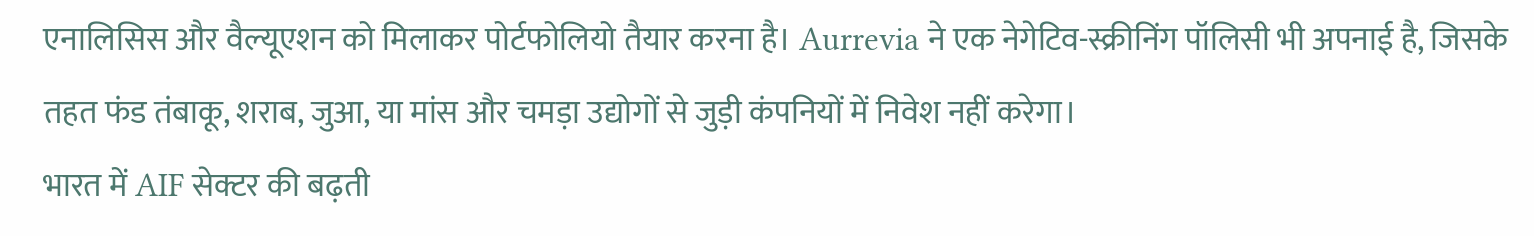एनालिसिस और वैल्यूएशन को मिलाकर पोर्टफोलियो तैयार करना है। Aurrevia ने एक नेगेटिव-स्क्रीनिंग पॉलिसी भी अपनाई है, जिसके तहत फंड तंबाकू, शराब, जुआ, या मांस और चमड़ा उद्योगों से जुड़ी कंपनियों में निवेश नहीं करेगा।
भारत में AIF सेक्टर की बढ़ती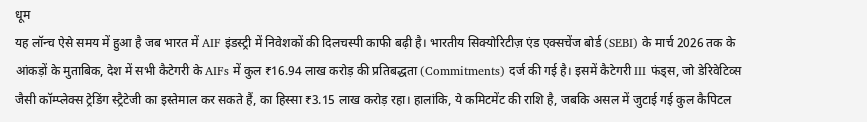धूम
यह लॉन्च ऐसे समय में हुआ है जब भारत में AIF इंडस्ट्री में निवेशकों की दिलचस्पी काफी बढ़ी है। भारतीय सिक्योरिटीज़ एंड एक्सचेंज बोर्ड (SEBI) के मार्च 2026 तक के आंकड़ों के मुताबिक, देश में सभी कैटेगरी के AIFs में कुल ₹16.94 लाख करोड़ की प्रतिबद्धता (Commitments) दर्ज की गई है। इसमें कैटेगरी III फंड्स, जो डेरिवेटिव्स जैसी कॉम्प्लेक्स ट्रेडिंग स्ट्रैटेजी का इस्तेमाल कर सकते हैं, का हिस्सा ₹3.15 लाख करोड़ रहा। हालांकि, ये कमिटमेंट की राशि है, जबकि असल में जुटाई गई कुल कैपिटल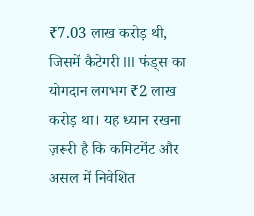₹7.03 लाख करोड़ थी, जिसमें कैटेगरी III फंड्स का योगदान लगभग ₹2 लाख करोड़ था। यह ध्यान रखना ज़रूरी है कि कमिटमेंट और असल में निवेशित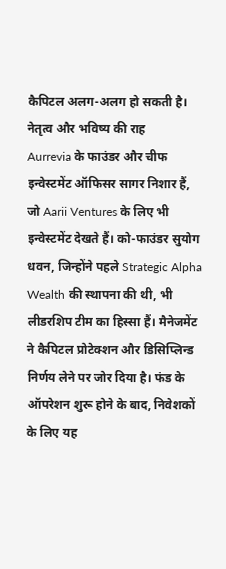कैपिटल अलग-अलग हो सकती है।
नेतृत्व और भविष्य की राह
Aurrevia के फाउंडर और चीफ इन्वेस्टमेंट ऑफिसर सागर निशार हैं, जो Aarii Ventures के लिए भी इन्वेस्टमेंट देखते हैं। को-फाउंडर सुयोग धवन, जिन्होंने पहले Strategic Alpha Wealth की स्थापना की थी, भी लीडरशिप टीम का हिस्सा हैं। मैनेजमेंट ने कैपिटल प्रोटेक्शन और डिसिप्लिन्ड निर्णय लेने पर जोर दिया है। फंड के ऑपरेशन शुरू होने के बाद, निवेशकों के लिए यह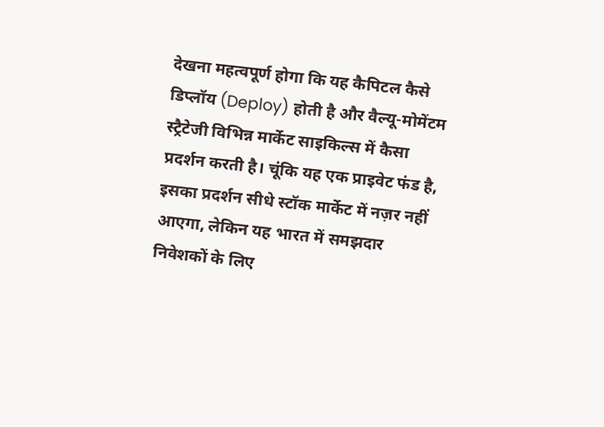देखना महत्वपूर्ण होगा कि यह कैपिटल कैसे डिप्लॉय (Deploy) होती है और वैल्यू-मोमेंटम स्ट्रैटेजी विभिन्न मार्केट साइकिल्स में कैसा प्रदर्शन करती है। चूंकि यह एक प्राइवेट फंड है, इसका प्रदर्शन सीधे स्टॉक मार्केट में नज़र नहीं आएगा, लेकिन यह भारत में समझदार निवेशकों के लिए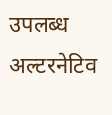उपलब्ध अल्टरनेटिव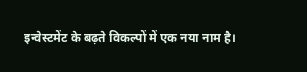इन्वेस्टमेंट के बढ़ते विकल्पों में एक नया नाम है।